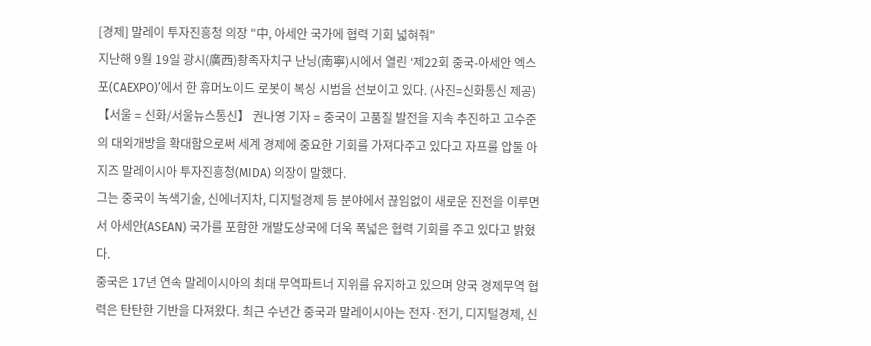[경제] 말레이 투자진흥청 의장 "中, 아세안 국가에 협력 기회 넓혀줘"
지난해 9월 19일 광시(廣西)좡족자치구 난닝(南寧)시에서 열린 ‘제22회 중국-아세안 엑스포(CAEXPO)’에서 한 휴머노이드 로봇이 복싱 시범을 선보이고 있다. (사진=신화통신 제공)
【서울 = 신화/서울뉴스통신】 권나영 기자 = 중국이 고품질 발전을 지속 추진하고 고수준의 대외개방을 확대함으로써 세계 경제에 중요한 기회를 가져다주고 있다고 자프룰 압둘 아지즈 말레이시아 투자진흥청(MIDA) 의장이 말했다.
그는 중국이 녹색기술, 신에너지차, 디지털경제 등 분야에서 끊임없이 새로운 진전을 이루면서 아세안(ASEAN) 국가를 포함한 개발도상국에 더욱 폭넓은 협력 기회를 주고 있다고 밝혔다.
중국은 17년 연속 말레이시아의 최대 무역파트너 지위를 유지하고 있으며 양국 경제무역 협력은 탄탄한 기반을 다져왔다. 최근 수년간 중국과 말레이시아는 전자·전기, 디지털경제, 신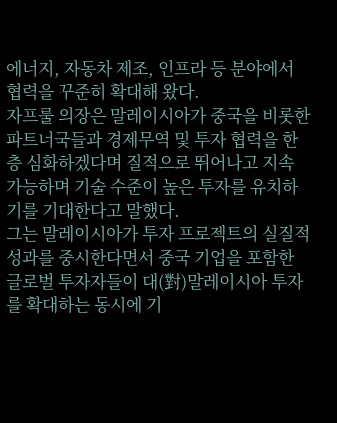에너지, 자동차 제조, 인프라 등 분야에서 협력을 꾸준히 확대해 왔다.
자프룰 의장은 말레이시아가 중국을 비롯한 파트너국들과 경제무역 및 투자 협력을 한층 심화하겠다며 질적으로 뛰어나고 지속 가능하며 기술 수준이 높은 투자를 유치하기를 기대한다고 말했다.
그는 말레이시아가 투자 프로젝트의 실질적 성과를 중시한다면서 중국 기업을 포함한 글로벌 투자자들이 대(對)말레이시아 투자를 확대하는 동시에 기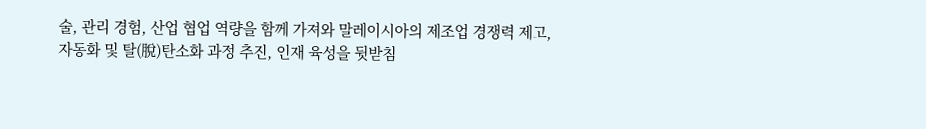술, 관리 경험, 산업 협업 역량을 함께 가져와 말레이시아의 제조업 경쟁력 제고, 자동화 및 탈(脫)탄소화 과정 추진, 인재 육성을 뒷받침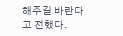해주길 바란다고 전했다.